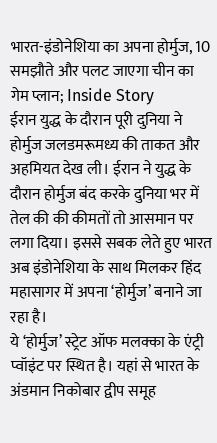भारत-इंडोनेशिया का अपना होर्मुज, 10 समझौते और पलट जाएगा चीन का गेम प्लान; Inside Story
ईरान युद्ध के दौरान पूरी दुनिया ने होर्मुज जलडमरूमध्य की ताकत और अहमियत देख ली। ईरान ने युद्ध के दौरान होर्मुज बंद करके दुनिया भर में तेल की की कीमतों तो आसमान पर लगा दिया। इससे सबक लेते हुए भारत अब इंडोनेशिया के साथ मिलकर हिंद महासागर में अपना ‘होर्मुज’ बनाने जा रहा है।
ये ‘होर्मुज’ स्ट्रेट ऑफ मलक्का के एंट्री प्वॉइंट पर स्थित है। यहां से भारत के अंडमान निकोबार द्वीप समूह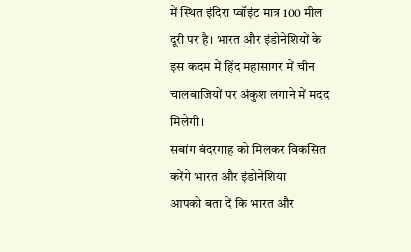में स्थित इंदिरा प्वॉइंट मात्र 100 मील दूरी पर है। भारत और इंडोनेशियों के इस कदम में हिंद महासागर में चीन चालबाजियों पर अंकुश लगाने में मदद मिलेगी।
सबांग बंदरगाह को मिलकर विकसित करेंगे भारत और इंडोनेशिया
आपको बता दें कि भारत और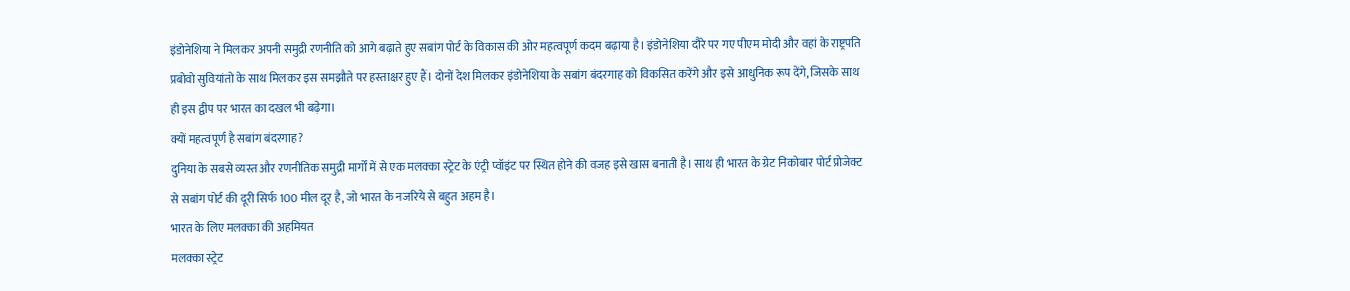इंडोनेशिया ने मिलकर अपनी समुद्री रणनीति को आगे बढ़ाते हुए सबांग पोर्ट के विकास की ओर महत्वपूर्ण कदम बढ़ाया है। इंडोनेशिया दौरे पर गए पीएम मोदी और वहां के राष्ट्रपति प्रबोवो सुवियांतो के साथ मिलकर इस समझौते पर हस्ताक्षर हुए हैं। दोनों देश मिलकर इंडोनेशिया के सबांग बंदरगाह को विकसित करेंगे और इसे आधुनिक रूप देंगे, जिसके साथ ही इस द्वीप पर भारत का दखल भी बढ़ेगा।
क्यों महत्वपूर्ण है सबांग बंदरगाह?
दुनिया के सबसे व्यस्त और रणनीतिक समुद्री मार्गों में से एक मलक्का स्ट्रेट के एंट्री प्वॉइंट पर स्थित होने की वजह इसे खास बनाती है। साथ ही भारत के ग्रेट निकोबार पोर्ट प्रोजेक्ट से सबांग पोर्ट की दूरी सिर्फ 100 मील दूर है, जो भारत के नजरिये से बहुत अहम है।
भारत के लिए मलक्का की अहमियत
मलक्का स्ट्रेट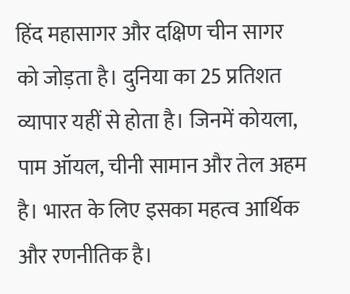हिंद महासागर और दक्षिण चीन सागर को जोड़ता है। दुनिया का 25 प्रतिशत व्यापार यहीं से होता है। जिनमें कोयला, पाम ऑयल, चीनी सामान और तेल अहम है। भारत के लिए इसका महत्व आर्थिक और रणनीतिक है।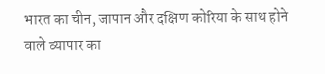भारत का चीन, जापान और दक्षिण कोरिया के साथ होने वाले व्यापार का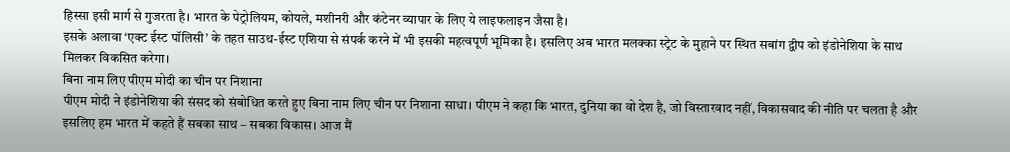हिस्सा इसी मार्ग से गुजरता है। भारत के पेट्रोलियम, कोयले, मशीनरी और कंटेनर व्यापार के लिए ये लाइफलाइन जैसा है।
इसके अलावा ‘एक्ट ईस्ट पॉलिसी’ के तहत साउथ-ईस्ट एशिया से संपर्क करने में भी इसकी महत्वपूर्ण भूमिका है। इसलिए अब भारत मलक्का स्ट्रेट के मुहाने पर स्थित सबांग द्वीप को इंडोनेशिया के साथ मिलकर विकसित करेगा।
बिना नाम लिए पीएम मोदी का चीन पर निशाना
पीएम मोदी ने इंडोनेशिया की संसद को संबोधित करते हुए बिना नाम लिए चीन पर निशाना साधा। पीएम ने कहा कि भारत, दुनिया का वो देश है, जो विस्तारवाद नहीं, विकासवाद की नीति पर चलता है और इसलिए हम भारत में कहते हैं सबका साथ – सबका विकास। आज मैं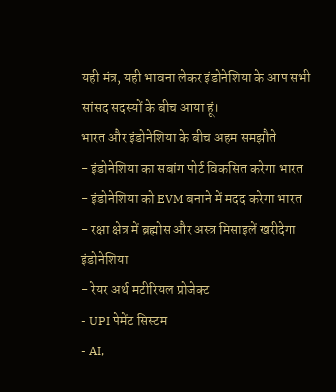यही मंत्र, यही भावना लेकर इंडोनेशिया के आप सभी सांसद सदस्यों के बीच आया हूं।
भारत और इंडोनेशिया के बीच अहम समझौते
- इंडोनेशिया का सबांग पोर्ट विकसित करेगा भारत
- इंडोनेशिया को EVM बनाने में मदद करेगा भारत
- रक्षा क्षेत्र में ब्रह्मोस और अस्त्र मिसाइलें खरीदेगा इंडोनेशिया
- रेयर अर्थ मटीरियल प्रोजेक्ट
- UPI पेमेंट सिस्टम
- AI,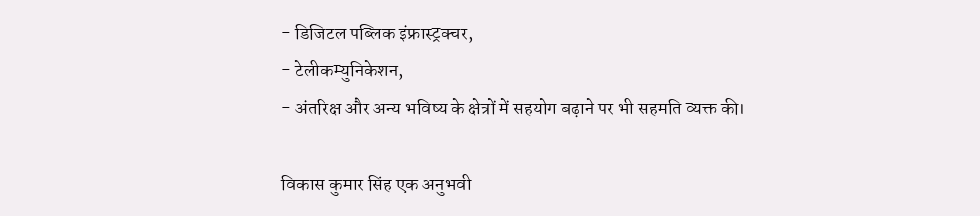- डिजिटल पब्लिक इंफ्रास्ट्रक्चर,
- टेलीकम्युनिकेशन,
- अंतरिक्ष और अन्य भविष्य के क्षेत्रों में सहयोग बढ़ाने पर भी सहमति व्यक्त की।

विकास कुमार सिंह एक अनुभवी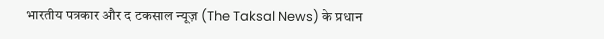भारतीय पत्रकार और द टकसाल न्यूज़ (The Taksal News) के प्रधान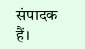संपादक हैं।